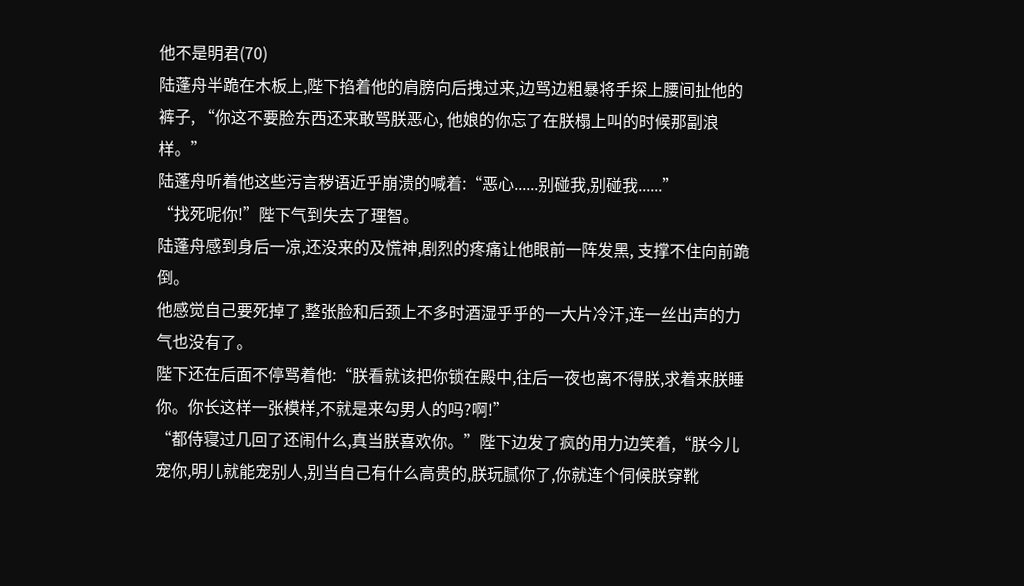他不是明君(70)
陆蓬舟半跪在木板上,陛下掐着他的肩膀向后拽过来,边骂边粗暴将手探上腰间扯他的裤子, “你这不要脸东西还来敢骂朕恶心, 他娘的你忘了在朕榻上叫的时候那副浪样。”
陆蓬舟听着他这些污言秽语近乎崩溃的喊着:“恶心......别碰我,别碰我......”
“找死呢你!”陛下气到失去了理智。
陆蓬舟感到身后一凉,还没来的及慌神,剧烈的疼痛让他眼前一阵发黑, 支撑不住向前跪倒。
他感觉自己要死掉了,整张脸和后颈上不多时酒湿乎乎的一大片冷汗,连一丝出声的力气也没有了。
陛下还在后面不停骂着他:“朕看就该把你锁在殿中,往后一夜也离不得朕,求着来朕睡你。你长这样一张模样,不就是来勾男人的吗?啊!”
“都侍寝过几回了还闹什么,真当朕喜欢你。”陛下边发了疯的用力边笑着,“朕今儿宠你,明儿就能宠别人,别当自己有什么高贵的,朕玩腻你了,你就连个伺候朕穿靴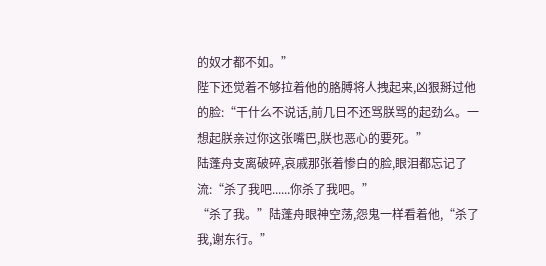的奴才都不如。”
陛下还觉着不够拉着他的胳膊将人拽起来,凶狠掰过他的脸:“干什么不说话,前几日不还骂朕骂的起劲么。一想起朕亲过你这张嘴巴,朕也恶心的要死。”
陆蓬舟支离破碎,哀戚那张着惨白的脸,眼泪都忘记了流:“杀了我吧......你杀了我吧。”
“杀了我。”陆蓬舟眼神空荡,怨鬼一样看着他,“杀了我,谢东行。”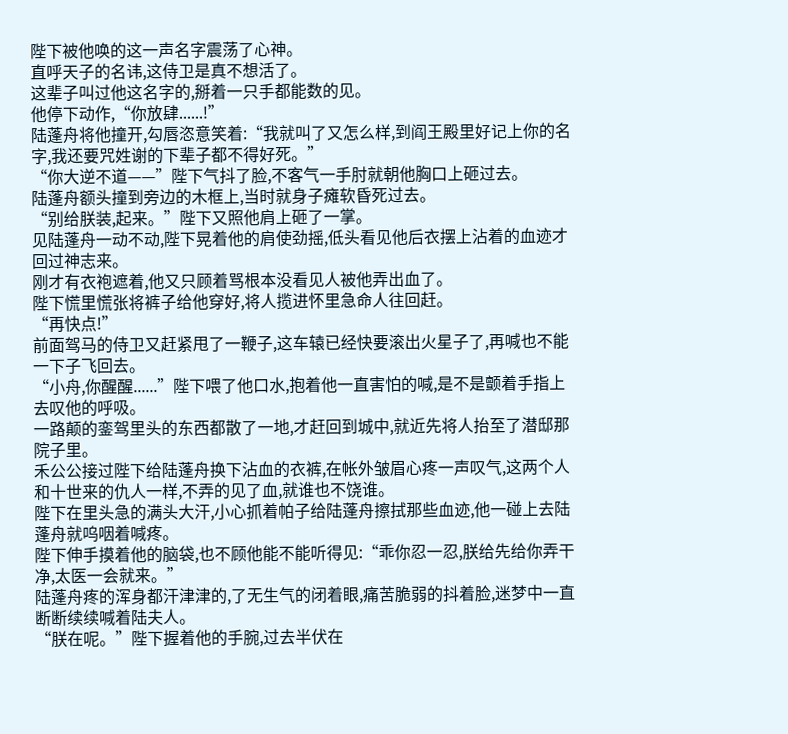陛下被他唤的这一声名字震荡了心神。
直呼天子的名讳,这侍卫是真不想活了。
这辈子叫过他这名字的,掰着一只手都能数的见。
他停下动作,“你放肆......!”
陆蓬舟将他撞开,勾唇恣意笑着:“我就叫了又怎么样,到阎王殿里好记上你的名字,我还要咒姓谢的下辈子都不得好死。”
“你大逆不道——”陛下气抖了脸,不客气一手肘就朝他胸口上砸过去。
陆蓬舟额头撞到旁边的木框上,当时就身子瘫软昏死过去。
“别给朕装,起来。”陛下又照他肩上砸了一掌。
见陆蓬舟一动不动,陛下晃着他的肩使劲摇,低头看见他后衣摆上沾着的血迹才回过神志来。
刚才有衣袍遮着,他又只顾着骂根本没看见人被他弄出血了。
陛下慌里慌张将裤子给他穿好,将人揽进怀里急命人往回赶。
“再快点!”
前面驾马的侍卫又赶紧甩了一鞭子,这车辕已经快要滚出火星子了,再喊也不能一下子飞回去。
“小舟,你醒醒......”陛下喂了他口水,抱着他一直害怕的喊,是不是颤着手指上去叹他的呼吸。
一路颠的銮驾里头的东西都散了一地,才赶回到城中,就近先将人抬至了潜邸那院子里。
禾公公接过陛下给陆蓬舟换下沾血的衣裤,在帐外皱眉心疼一声叹气,这两个人和十世来的仇人一样,不弄的见了血,就谁也不饶谁。
陛下在里头急的满头大汗,小心抓着帕子给陆蓬舟擦拭那些血迹,他一碰上去陆蓬舟就呜咽着喊疼。
陛下伸手摸着他的脑袋,也不顾他能不能听得见:“乖你忍一忍,朕给先给你弄干净,太医一会就来。”
陆蓬舟疼的浑身都汗津津的,了无生气的闭着眼,痛苦脆弱的抖着脸,迷梦中一直断断续续喊着陆夫人。
“朕在呢。”陛下握着他的手腕,过去半伏在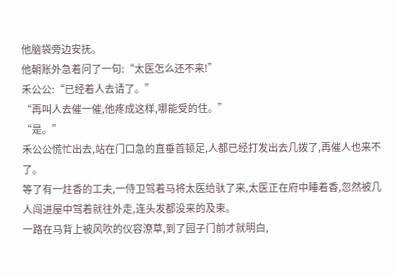他脑袋旁边安抚。
他朝账外急着问了一句:“太医怎么还不来!”
禾公公:“已经着人去请了。”
“再叫人去催一催,他疼成这样,哪能受的住。”
“是。”
禾公公慌忙出去,站在门口急的直垂首顿足,人都已经打发出去几拨了,再催人也来不了。
等了有一炷香的工夫,一侍卫驾着马将太医给驮了来,太医正在府中睡着香,忽然被几人闯进屋中驾着就往外走,连头发都没来的及束。
一路在马背上被风吹的仪容潦草,到了园子门前才就明白,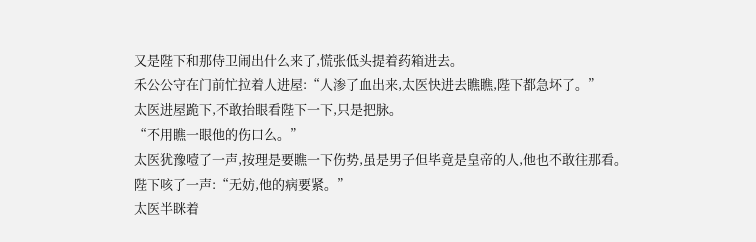又是陛下和那侍卫闹出什么来了,慌张低头提着药箱进去。
禾公公守在门前忙拉着人进屋:“人渗了血出来,太医快进去瞧瞧,陛下都急坏了。”
太医进屋跪下,不敢抬眼看陛下一下,只是把脉。
“不用瞧一眼他的伤口么。”
太医犹豫噎了一声,按理是要瞧一下伤势,虽是男子但毕竟是皇帝的人,他也不敢往那看。
陛下咳了一声:“无妨,他的病要紧。”
太医半眯着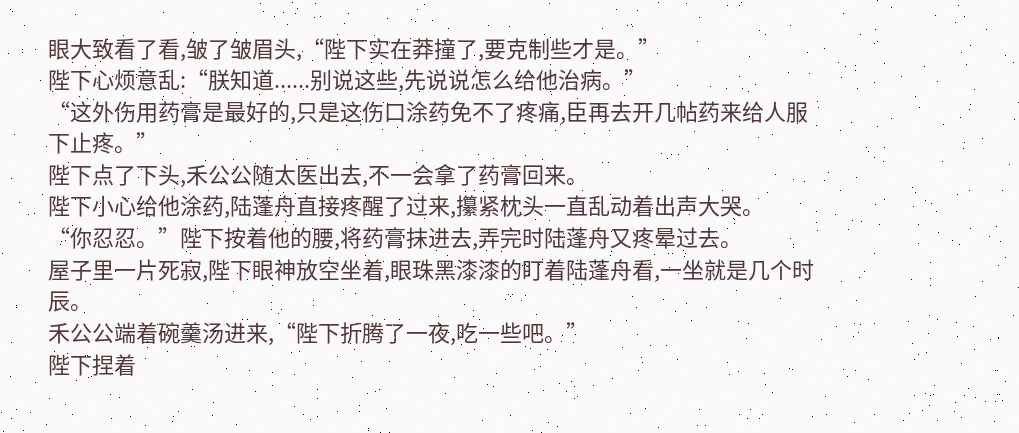眼大致看了看,皱了皱眉头,“陛下实在莽撞了,要克制些才是。”
陛下心烦意乱:“朕知道......别说这些,先说说怎么给他治病。”
“这外伤用药膏是最好的,只是这伤口涂药免不了疼痛,臣再去开几帖药来给人服下止疼。”
陛下点了下头,禾公公随太医出去,不一会拿了药膏回来。
陛下小心给他涂药,陆蓬舟直接疼醒了过来,攥紧枕头一直乱动着出声大哭。
“你忍忍。”陛下按着他的腰,将药膏抹进去,弄完时陆蓬舟又疼晕过去。
屋子里一片死寂,陛下眼神放空坐着,眼珠黑漆漆的盯着陆蓬舟看,一坐就是几个时辰。
禾公公端着碗羹汤进来,“陛下折腾了一夜,吃一些吧。”
陛下捏着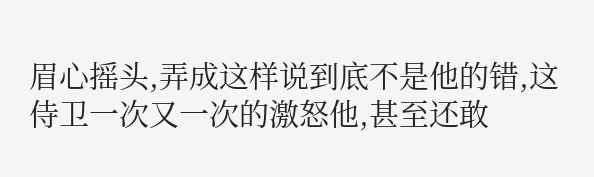眉心摇头,弄成这样说到底不是他的错,这侍卫一次又一次的激怒他,甚至还敢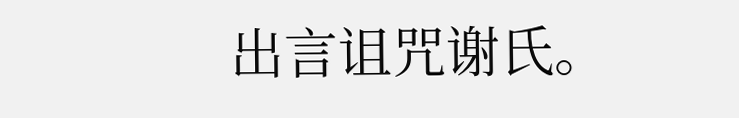出言诅咒谢氏。